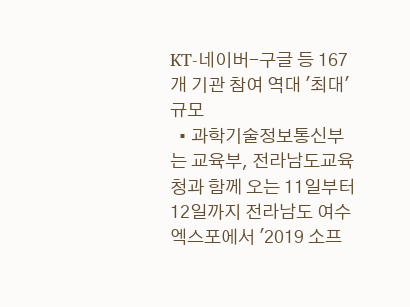KT-네이버-구글 등 167개 기관 참여 역대 '최대' 규모
  • 과학기술정보통신부는 교육부, 전라남도교육청과 함께 오는 11일부터 12일까지 전라남도 여수엑스포에서 '2019 소프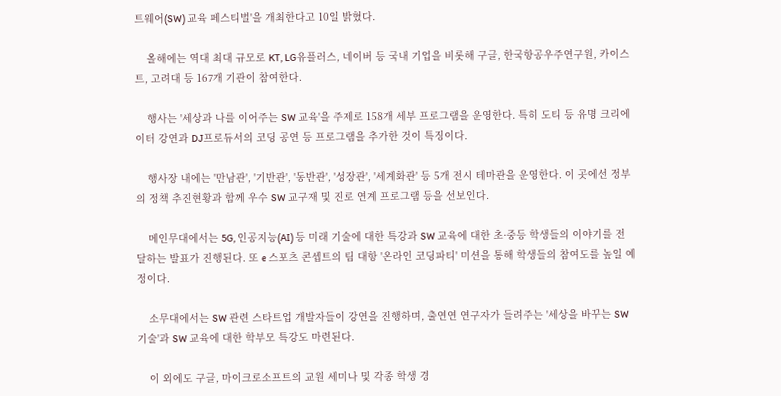트웨어(SW) 교육 페스티벌'을 개최한다고 10일 밝혔다.

    올해에는 역대 최대 규모로 KT, LG유플러스, 네이버 등 국내 기업을 비롯해 구글, 한국항공우주연구원, 카이스트, 고려대 등 167개 기관이 참여한다.

    행사는 '세상과 나를 이어주는 SW 교육'을 주제로 158개 세부 프로그램을 운영한다. 특히 도티 등 유명 크리에이터 강연과 DJ프로듀서의 코딩 공연 등 프로그램을 추가한 것이 특징이다.

    행사장 내에는 '만남관', '기반관', '동반관', '성장관', '세계화관' 등 5개 전시 테마관을 운영한다. 이 곳에선 정부의 정책 추진현황과 함께 우수 SW 교구재 및 진로 연계 프로그램 등을 선보인다.

    메인무대에서는 5G, 인공지능(AI) 등 미래 기술에 대한 특강과 SW 교육에 대한 초·중등 학생들의 이야기를 전달하는 발표가 진행된다. 또 e 스포츠 콘셉트의 팀 대항 '온라인 코딩파티' 미션을 통해 학생들의 참여도를 높일 예정이다.

    소무대에서는 SW 관련 스타트업 개발자들이 강연을 진행하며, 출연연 연구자가 들려주는 '세상을 바꾸는 SW 기술'과 SW 교육에 대한 학부모 특강도 마련된다.

    이 외에도 구글, 마이크로소프트의 교원 세미나 및 각종 학생 경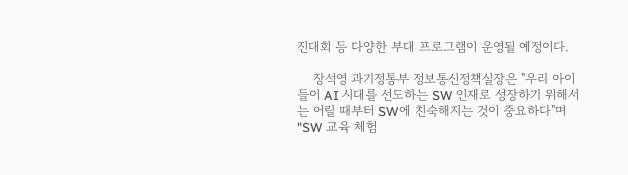진대회 등 다양한 부대 프로그램이 운영될 예정이다.

    장석영 과기정통부 정보통신정책실장은 "우리 아이들이 AI 시대를 선도하는 SW 인재로 성장하기 위해서는 어릴 때부터 SW에 친숙해지는 것이 중요하다"며 "SW 교육 체험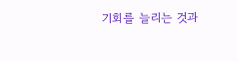기회를 늘리는 것과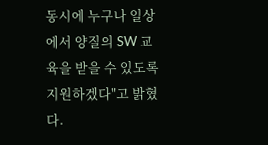동시에 누구나 일상에서 양질의 SW 교육을 받을 수 있도록 지원하겠다"고 밝혔다.